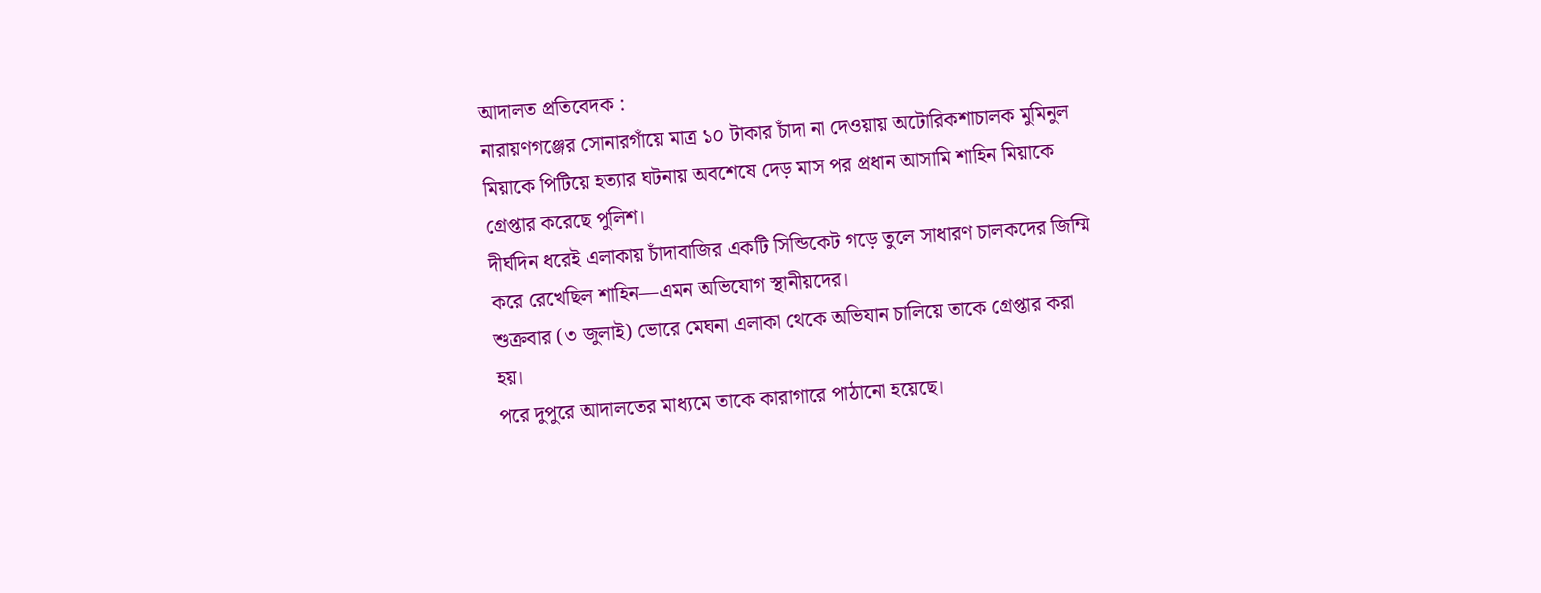আদালত প্রতিবেদক :
নারায়ণগঞ্জের সোনারগাঁয়ে মাত্র ১০ টাকার চাঁদা না দেওয়ায় অটোরিকশাচালক মুমিনুল মিয়াকে পিটিয়ে হত্যার ঘটনায় অবশেষে দেড় মাস পর প্রধান আসামি শাহিন মিয়াকে গ্রেপ্তার করেছে পুলিশ।
দীর্ঘদিন ধরেই এলাকায় চাঁদাবাজির একটি সিন্ডিকেট গড়ে তুলে সাধারণ চালকদের জিম্মি করে রেখেছিল শাহিন—এমন অভিযোগ স্থানীয়দের।
শুক্রবার (৩ জুলাই) ভোরে মেঘনা এলাকা থেকে অভিযান চালিয়ে তাকে গ্রেপ্তার করা হয়।
পরে দুপুরে আদালতের মাধ্যমে তাকে কারাগারে পাঠানো হয়েছে।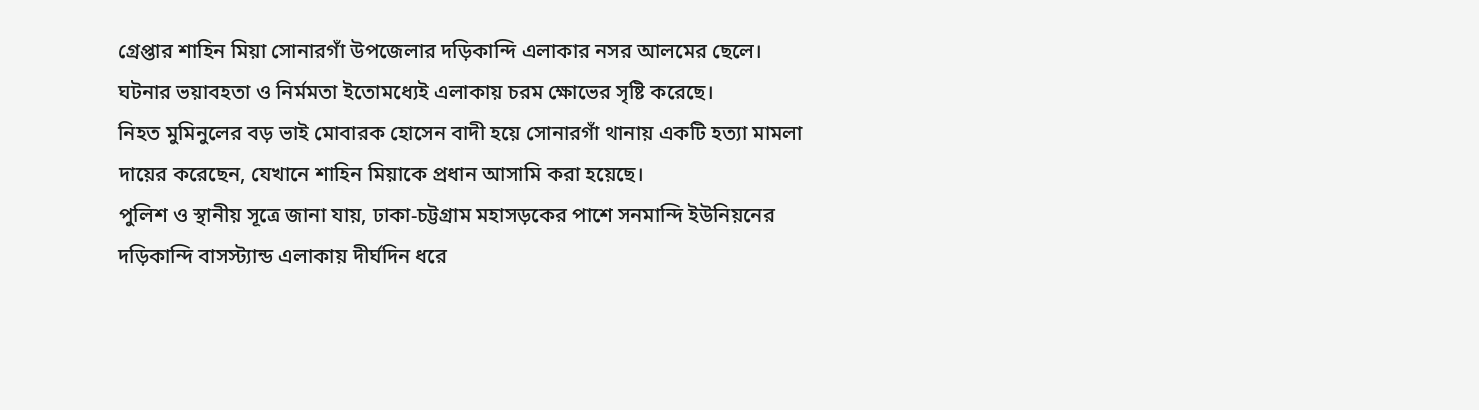গ্রেপ্তার শাহিন মিয়া সোনারগাঁ উপজেলার দড়িকান্দি এলাকার নসর আলমের ছেলে।
ঘটনার ভয়াবহতা ও নির্মমতা ইতোমধ্যেই এলাকায় চরম ক্ষোভের সৃষ্টি করেছে।
নিহত মুমিনুলের বড় ভাই মোবারক হোসেন বাদী হয়ে সোনারগাঁ থানায় একটি হত্যা মামলা দায়ের করেছেন, যেখানে শাহিন মিয়াকে প্রধান আসামি করা হয়েছে।
পুলিশ ও স্থানীয় সূত্রে জানা যায়, ঢাকা-চট্টগ্রাম মহাসড়কের পাশে সনমান্দি ইউনিয়নের দড়িকান্দি বাসস্ট্যান্ড এলাকায় দীর্ঘদিন ধরে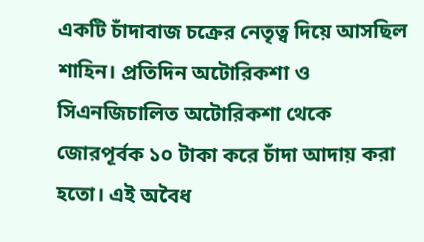একটি চাঁদাবাজ চক্রের নেতৃত্ব দিয়ে আসছিল শাহিন। প্রতিদিন অটোরিকশা ও সিএনজিচালিত অটোরিকশা থেকে জোরপূর্বক ১০ টাকা করে চাঁদা আদায় করা হতো। এই অবৈধ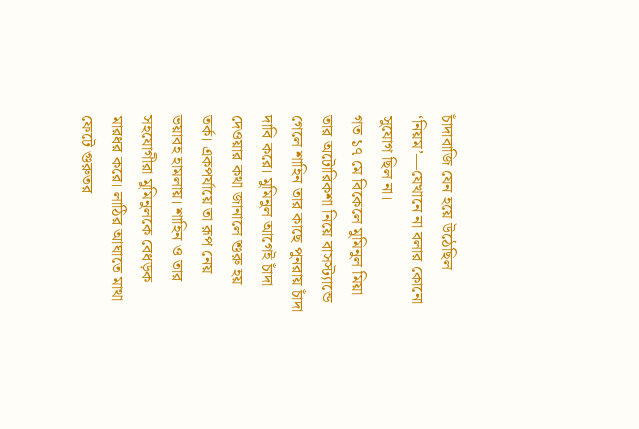চাঁদাবাজি যেন হয়ে উঠেছিল ‘নিয়ম’—যেখানে না বলার কোনো সুযোগ ছিল না।
গত ১৭ মে বিকেলে মুমিনুল মিয়া তার অটোরিকশা নিয়ে বাসস্ট্যান্ডে গেলে শাহিন তার কাছে পুনরায় চাঁদা দাবি করে। মুমিনুল আগেই চাঁদা দেওয়ার কথা জানালে শুরু হয় তর্ক। একপর্যায়ে তা রূপ নেয় ভয়াবহ হামলায়। শাহিন ও তার সহযোগীরা মুমিনুলকে বেধড়ক মারধর করে। লাঠির আঘাতে মাথা ফেটে গুরুতর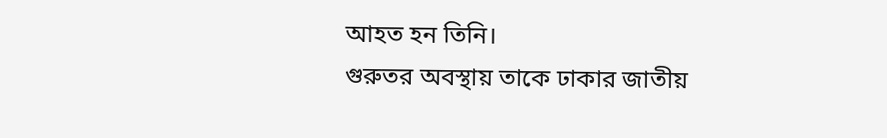আহত হন তিনি।
গুরুতর অবস্থায় তাকে ঢাকার জাতীয়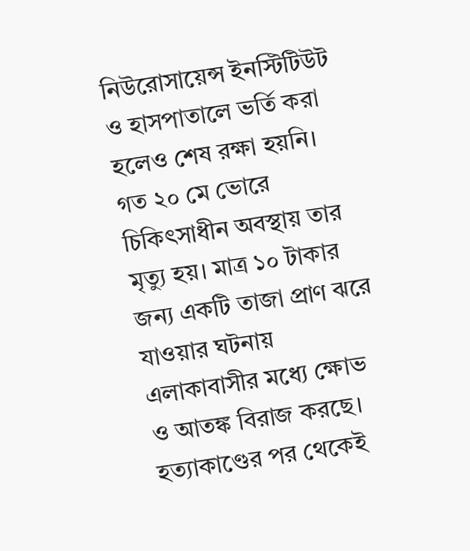নিউরোসায়েন্স ইনস্টিটিউট ও হাসপাতালে ভর্তি করা হলেও শেষ রক্ষা হয়নি।
গত ২০ মে ভোরে চিকিৎসাধীন অবস্থায় তার মৃত্যু হয়। মাত্র ১০ টাকার জন্য একটি তাজা প্রাণ ঝরে যাওয়ার ঘটনায় এলাকাবাসীর মধ্যে ক্ষোভ ও আতঙ্ক বিরাজ করছে।
হত্যাকাণ্ডের পর থেকেই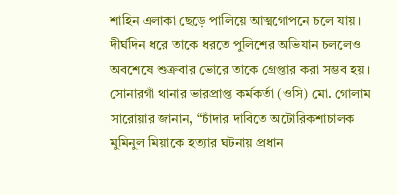শাহিন এলাকা ছেড়ে পালিয়ে আত্মগোপনে চলে যায়। দীর্ঘদিন ধরে তাকে ধরতে পুলিশের অভিযান চললেও অবশেষে শুক্রবার ভোরে তাকে গ্রেপ্তার করা সম্ভব হয়।
সোনারগাঁ থানার ভারপ্রাপ্ত কর্মকর্তা (ওসি) মো. গোলাম সারোয়ার জানান, “চাঁদার দাবিতে অটোরিকশাচালক মুমিনুল মিয়াকে হত্যার ঘটনায় প্রধান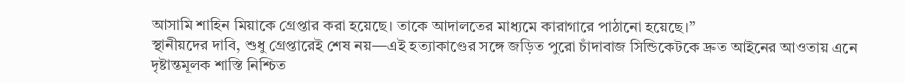আসামি শাহিন মিয়াকে গ্রেপ্তার করা হয়েছে। তাকে আদালতের মাধ্যমে কারাগারে পাঠানো হয়েছে।”
স্থানীয়দের দাবি, শুধু গ্রেপ্তারেই শেষ নয়—এই হত্যাকাণ্ডের সঙ্গে জড়িত পুরো চাঁদাবাজ সিন্ডিকেটকে দ্রুত আইনের আওতায় এনে দৃষ্টান্তমূলক শাস্তি নিশ্চিত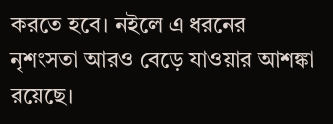করতে হবে। নইলে এ ধরনের নৃশংসতা আরও বেড়ে যাওয়ার আশঙ্কা রয়েছে।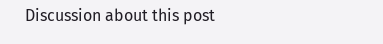Discussion about this post